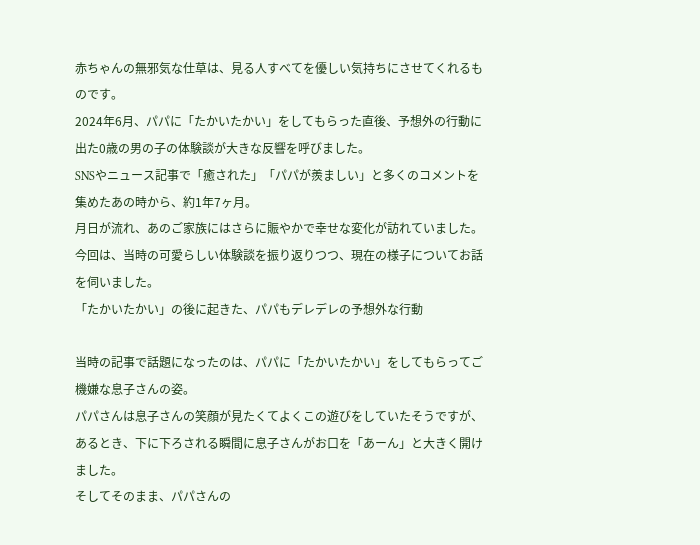赤ちゃんの無邪気な仕草は、見る人すべてを優しい気持ちにさせてくれるものです。
2024年6月、パパに「たかいたかい」をしてもらった直後、予想外の行動に出た0歳の男の子の体験談が大きな反響を呼びました。
SNSやニュース記事で「癒された」「パパが羨ましい」と多くのコメントを集めたあの時から、約1年7ヶ月。
月日が流れ、あのご家族にはさらに賑やかで幸せな変化が訪れていました。
今回は、当時の可愛らしい体験談を振り返りつつ、現在の様子についてお話を伺いました。
「たかいたかい」の後に起きた、パパもデレデレの予想外な行動

当時の記事で話題になったのは、パパに「たかいたかい」をしてもらってご機嫌な息子さんの姿。
パパさんは息子さんの笑顔が見たくてよくこの遊びをしていたそうですが、あるとき、下に下ろされる瞬間に息子さんがお口を「あーん」と大きく開けました。
そしてそのまま、パパさんの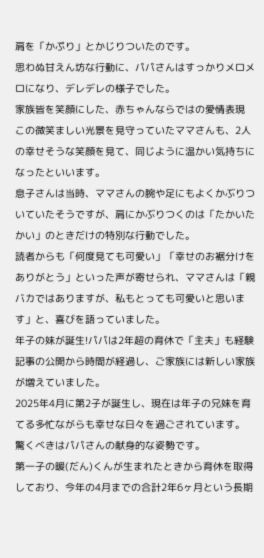肩を「かぷり」とかじりついたのです。
思わぬ甘えん坊な行動に、パパさんはすっかりメロメロになり、デレデレの様子でした。
家族皆を笑顔にした、赤ちゃんならではの愛情表現
この微笑ましい光景を見守っていたママさんも、2人の幸せそうな笑顔を見て、同じように温かい気持ちになったといいます。
息子さんは当時、ママさんの腕や足にもよくかぶりついていたそうですが、肩にかぶりつくのは「たかいたかい」のときだけの特別な行動でした。
読者からも「何度見ても可愛い」「幸せのお裾分けをありがとう」といった声が寄せられ、ママさんは「親バカではありますが、私もとっても可愛いと思います」と、喜びを語っていました。
年子の妹が誕生!パパは2年超の育休で「主夫」も経験
記事の公開から時間が経過し、ご家族には新しい家族が増えていました。
2025年4月に第2子が誕生し、現在は年子の兄妹を育てる多忙ながらも幸せな日々を過ごされています。
驚くべきはパパさんの献身的な姿勢です。
第一子の暖(だん)くんが生まれたときから育休を取得しており、今年の4月までの合計2年6ヶ月という長期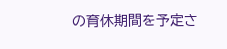の育休期間を予定さ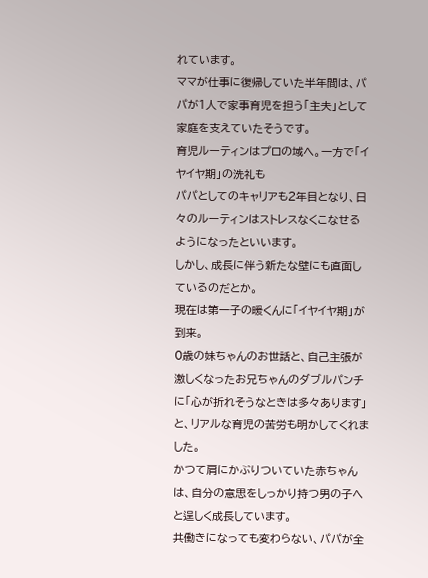れています。
ママが仕事に復帰していた半年間は、パパが1人で家事育児を担う「主夫」として家庭を支えていたそうです。
育児ルーティンはプロの域へ。一方で「イヤイヤ期」の洗礼も
パパとしてのキャリアも2年目となり、日々のルーティンはストレスなくこなせるようになったといいます。
しかし、成長に伴う新たな壁にも直面しているのだとか。
現在は第一子の暖くんに「イヤイヤ期」が到来。
0歳の妹ちゃんのお世話と、自己主張が激しくなったお兄ちゃんのダブルパンチに「心が折れそうなときは多々あります」と、リアルな育児の苦労も明かしてくれました。
かつて肩にかぶりついていた赤ちゃんは、自分の意思をしっかり持つ男の子へと逞しく成長しています。
共働きになっても変わらない、パパが全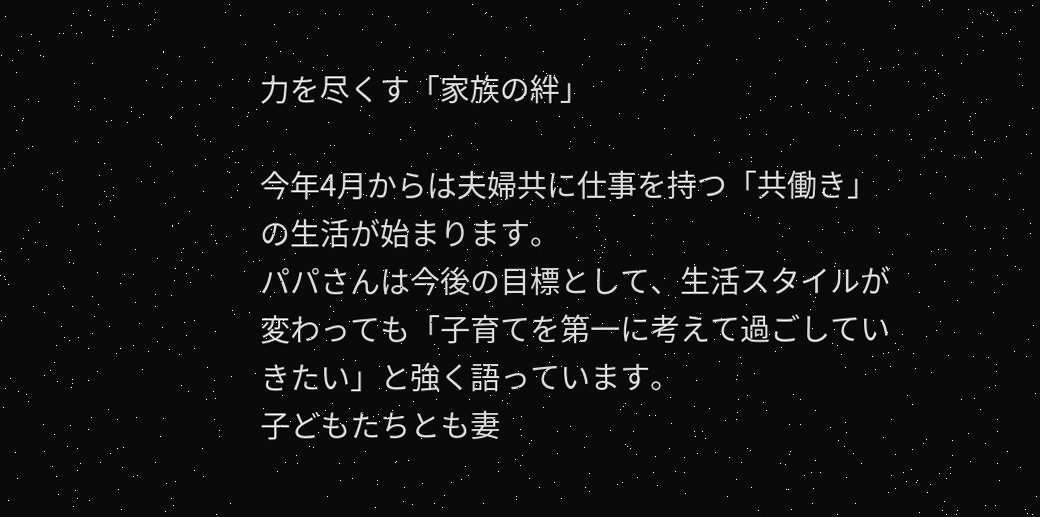力を尽くす「家族の絆」

今年4月からは夫婦共に仕事を持つ「共働き」の生活が始まります。
パパさんは今後の目標として、生活スタイルが変わっても「子育てを第一に考えて過ごしていきたい」と強く語っています。
子どもたちとも妻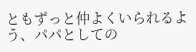ともずっと仲よくいられるよう、パパとしての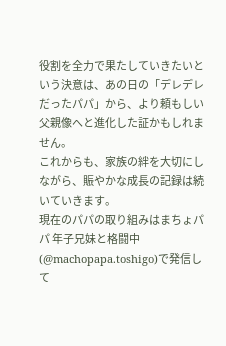役割を全力で果たしていきたいという決意は、あの日の「デレデレだったパパ」から、より頼もしい父親像へと進化した証かもしれません。
これからも、家族の絆を大切にしながら、賑やかな成長の記録は続いていきます。
現在のパパの取り組みはまちょパパ 年子兄妹と格闘中(@machopapa.toshigo)で発信して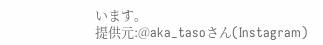います。
提供元:@aka_tasoさん(Instagram)